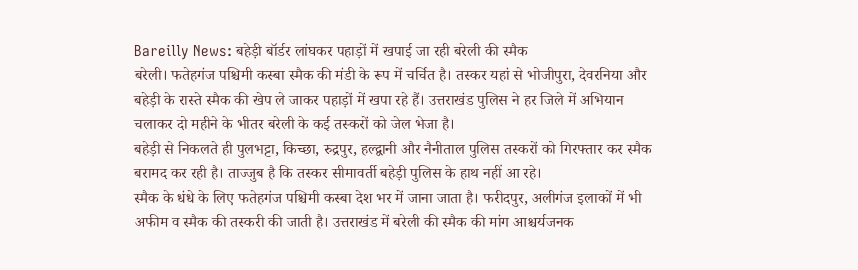Bareilly News: बहेड़ी बॉर्डर लांघकर पहाड़ों में खपाई जा रही बरेली की स्मैक
बरेली। फतेहगंज पश्चिमी कस्बा स्मैक की मंडी के रूप में चर्चित है। तस्कर यहां से भोजीपुरा, देवरनिया और बहेड़ी के रास्ते स्मैक की खेप ले जाकर पहाड़ों में खपा रहे हैं। उत्तराखंड पुलिस ने हर जिले में अभियान चलाकर दो महीने के भीतर बरेली के कई तस्करों को जेल भेजा है।
बहेड़ी से निकलते ही पुलभट्टा, किच्छा, रुद्रपुर, हल्द्वानी और नैनीताल पुलिस तस्करों को गिरफ्तार कर स्मैक बरामद कर रही है। ताज्जुब है कि तस्कर सीमावर्ती बहेड़ी पुलिस के हाथ नहीं आ रहे।
स्मैक के धंधे के लिए फतेहगंज पश्चिमी कस्बा देश भर में जाना जाता है। फरीदपुर, अलीगंज इलाकों में भी अफीम व स्मैक की तस्करी की जाती है। उत्तराखंड में बरेली की स्मैक की मांग आश्चर्यजनक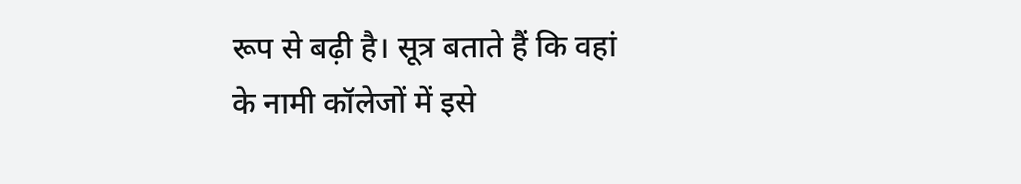रूप से बढ़ी है। सूत्र बताते हैं कि वहां के नामी कॉलेजों में इसे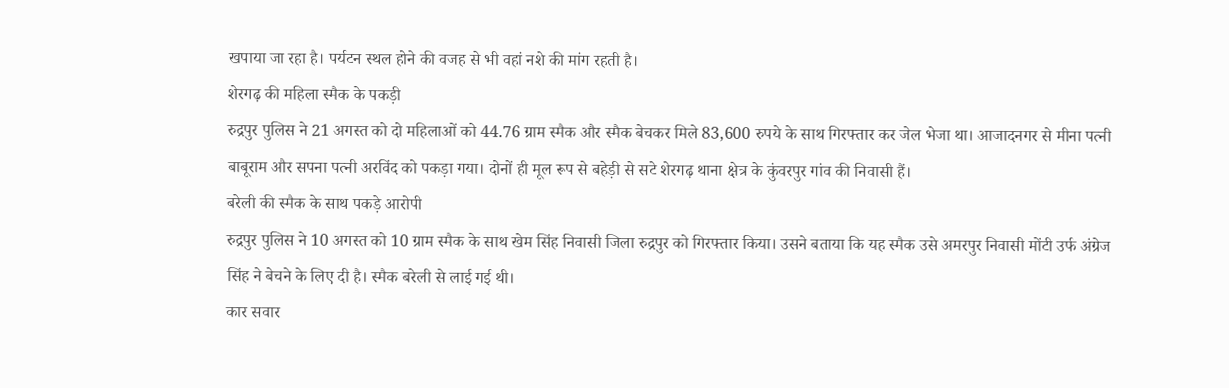खपाया जा रहा है। पर्यटन स्थल होने की वजह से भी वहां नशे की मांग रहती है।
शेरगढ़ की महिला स्मैक के पकड़ी
रुद्रपुर पुलिस ने 21 अगस्त को दो महिलाओं को 44.76 ग्राम स्मैक और स्मैक बेचकर मिले 83,600 रुपये के साथ गिरफ्तार कर जेल भेजा था। आजादनगर से मीना पत्नी बाबूराम और सपना पत्नी अरविंद को पकड़ा गया। दोनों ही मूल रूप से बहेड़ी से सटे शेरगढ़ थाना क्षेत्र के कुंवरपुर गांव की निवासी हैं।
बरेली की स्मैक के साथ पकड़े आरोपी
रुद्रपुर पुलिस ने 10 अगस्त को 10 ग्राम स्मैक के साथ खेम सिंह निवासी जिला रुद्रपुर को गिरफ्तार किया। उसने बताया कि यह स्मैक उसे अमरपुर निवासी मोंटी उर्फ अंग्रेज सिंह ने बेचने के लिए दी है। स्मैक बरेली से लाई गई थी।
कार सवार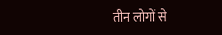तीन लोगों से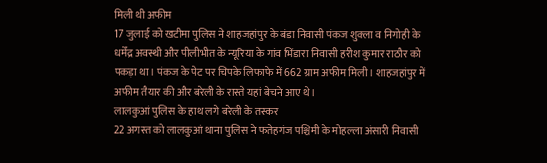मिली थी अफीम
17 जुलाई को खटीमा पुलिस ने शाहजहांपुर के बंडा निवासी पंकज शुक्ला व निगोही के धर्मेंद्र अवस्थी और पीलीभीत के न्यूरिया के गांव भिंडारा निवासी हरीश कुमार राठौर को पकड़ा था। पंकज के पेट पर चिपके लिफाफे में 662 ग्राम अफीम मिली। शाहजहांपुर में अफीम तैयार की और बरेली के रास्ते यहां बेचने आए थे।
लालकुआं पुलिस के हाथ लगे बरेली के तस्कर
22 अगस्त को लालकुआं थाना पुलिस ने फतेहगंज पश्चिमी के मोहल्ला अंसारी निवासी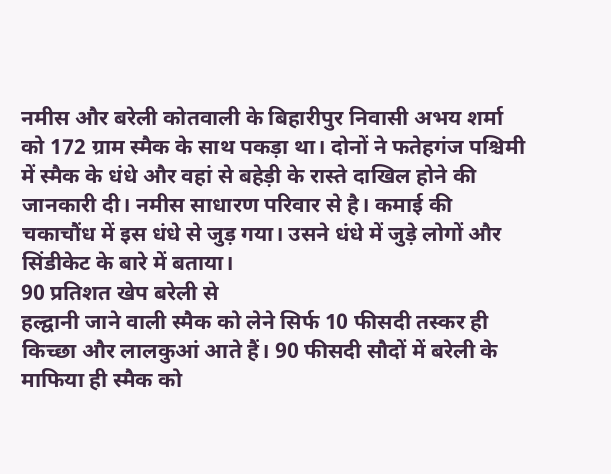नमीस और बरेली कोतवाली के बिहारीपुर निवासी अभय शर्मा को 172 ग्राम स्मैक के साथ पकड़ा था। दोनों ने फतेहगंज पश्चिमी में स्मैक के धंधे और वहां से बहेड़ी के रास्ते दाखिल होने की जानकारी दी। नमीस साधारण परिवार से है। कमाई की चकाचौंध में इस धंधे से जुड़ गया। उसने धंधे में जुड़े लोगों और सिंडीकेट के बारे में बताया।
90 प्रतिशत खेप बरेली से
हल्द्वानी जाने वाली स्मैक को लेने सिर्फ 10 फीसदी तस्कर ही किच्छा और लालकुआं आते हैं। 90 फीसदी सौदों में बरेली के माफिया ही स्मैक को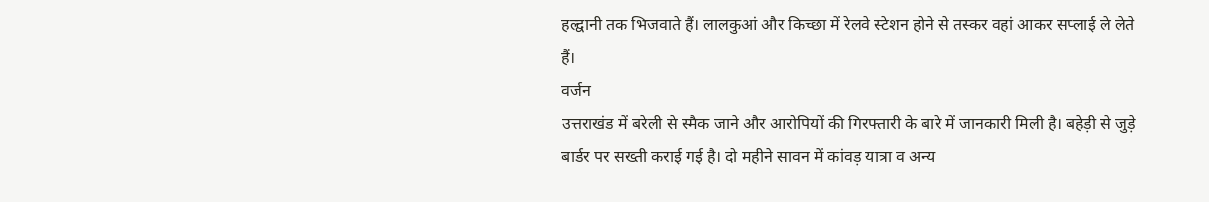हल्द्वानी तक भिजवाते हैं। लालकुआं और किच्छा में रेलवे स्टेशन होने से तस्कर वहां आकर सप्लाई ले लेते हैं।
वर्जन
उत्तराखंड में बरेली से स्मैक जाने और आरोपियों की गिरफ्तारी के बारे में जानकारी मिली है। बहेड़ी से जुड़े बार्डर पर सख्ती कराई गई है। दो महीने सावन में कांवड़ यात्रा व अन्य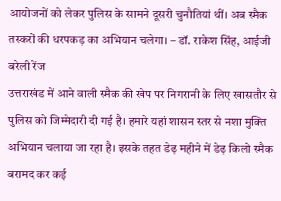आयोजनों को लेकर पुलिस के सामने दूसरी चुनौतियां थीं। अब स्मैक तस्करों की धरपकड़ का अभियान चलेगा। – डॉ. राकेश सिंह, आईजी बरेली रेंज
उत्तराखंड में आने वाली स्मैक की खेप पर निगरानी के लिए खासतौर से पुलिस को जिम्मेदारी दी गई है। हमारे यहां शासन स्तर से नशा मुक्ति अभियान चलाया जा रहा है। इसके तहत डेढ़ महीने में डेढ़ किलो स्मैक बरामद कर कई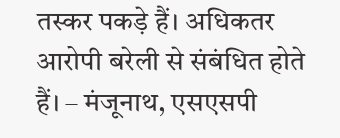तस्कर पकड़े हैं। अधिकतर आरोपी बरेली से संबंधित होते हैं। – मंजूनाथ, एसएसपी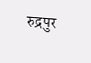रुद्रपुर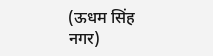(ऊधम सिंह नगर)